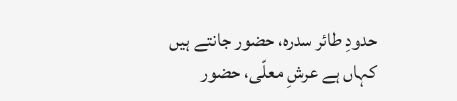حدودِ طائر سدرہ، حضور جانتے ہیں
کہاں ہے عرشِ معلّی، حضور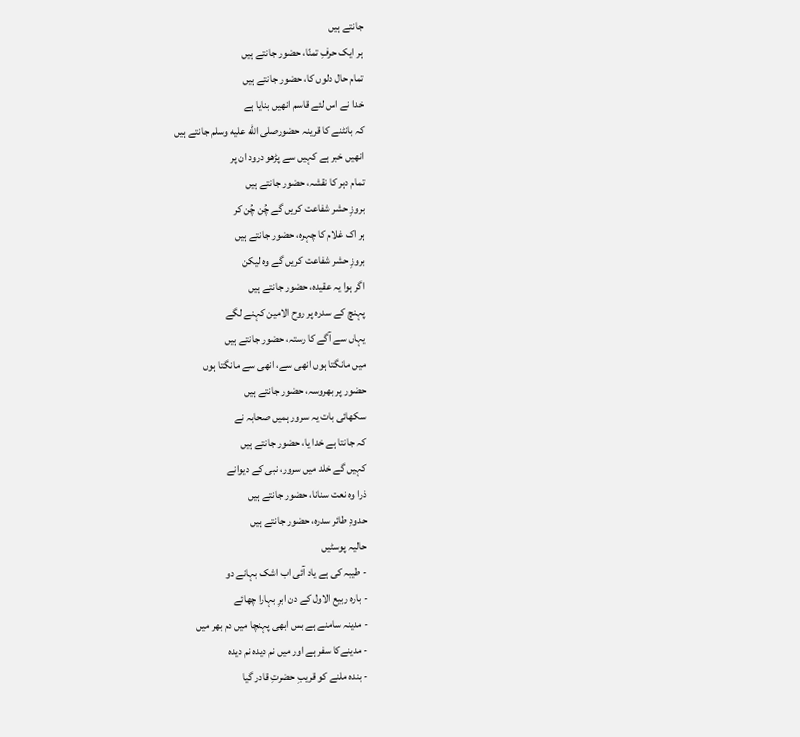جانتے ہیں
ہر ایک حرفِ تمنّا، حضور جانتے ہیں
تمام حال دلوں کا، حضور جانتے ہیں
خدا نے اس لئے قاسم انھیں بنایا ہے
کہ بانٹنے کا قرینہ حضورصلى الله عليه وسلم جانتے ہیں
انھیں خبر ہے کہیں سے پڑھو درود ان پر
تمام دہر کا نقشہ، حضور جانتے ہیں
بروزِ حشر شفاعت کریں گے چُن چُن کر
ہر اک غلام کا چہرہ، حضور جانتے ہیں
بروزِ حشر شفاعت کریں گے وہ لیکن
اگر ہوا یہ عقیدہ، حضور جانتے ہیں
پہنچ کے سدرہ پر روح الامین کہنے لگے
یہاں سے آگے کا رستہ، حضور جانتے ہیں
میں مانگتا ہوں انھی سے، انھی سے مانگتا ہوں
حضور پر بھروسہ، حضور جانتے ہیں
سکھائی بات یہ سرور ہمیں صحابہ نے
کہ جانتا ہے خدا یا، حضور جانتے ہیں
کہیں گے خلد میں سرور، نبی کے دیوانے
ذرا وہ نعت سنانا، حضور جانتے ہیں
حدودِ طائر سدرہ، حضور جانتے ہیں
حالیہ پوسٹیں
- طیبہ کی ہے یاد آئی اب اشک بہانے دو
- بارہ ربیع الاول كے دن ابرِ بہارا چھائے
- مدینہ سامنے ہے بس ابھی پہنچا میں دم بھر میں
- مدینےکا سفر ہے اور میں نم دیدہ نم دیدہ
- بندہ ملنے کو قریبِ حضرتِ قادر گیا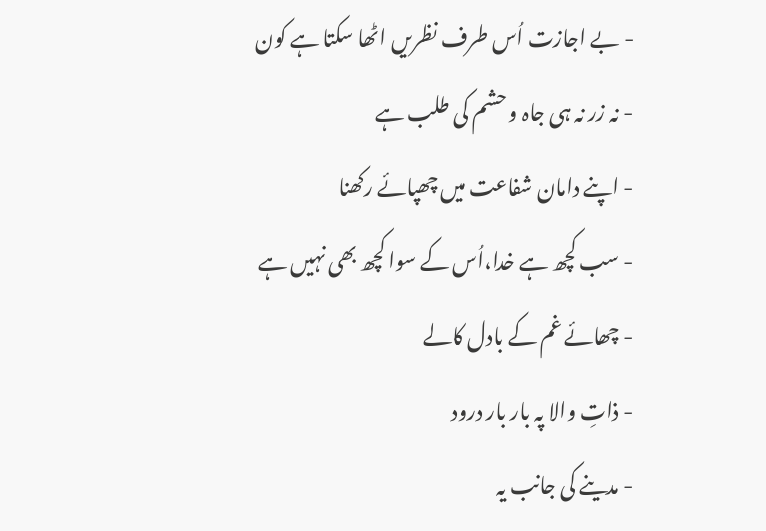- بے اجازت اُس طرف نظریں اٹھا سکتا ہے کون
- نہ زر نہ ہی جاہ و حشم کی طلب ہے
- اپنے دامان شفاعت میں چھپائے رکھنا
- سب کچھ ہے خدا،اُس کے سوا کچھ بھی نہیں ہے
- چھائے غم کے بادل کالے
- ذاتِ والا پہ بار بار درود
- مدینے کی جانب یہ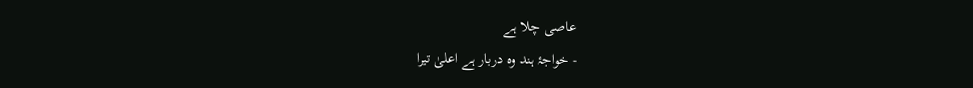عاصی چلا ہے
- خواجۂ ہند وہ دربار ہے اعلیٰ تیرا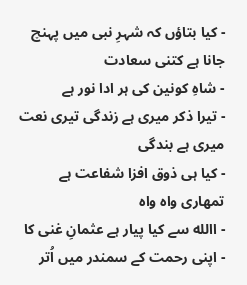- کیا بتاؤں کہ شہرِ نبی میں پہنچ جانا ہے کتنی سعادت
- شاہِ کونین کی ہر ادا نور ہے
- تیرا ذکر میری ہے زندگی تیری نعت میری ہے بندگی
- کیا ہی ذوق افزا شفاعت ہے تمھاری واہ واہ
- االله سے کیا پیار ہے عثمانِ غنی کا
- اپنی رحمت کے سمندر میں اُتر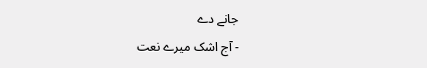جانے دے
- آج اشک میرے نعت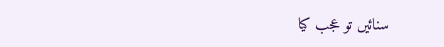سنائیں تو عجب کیا